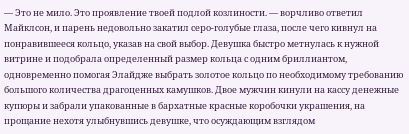— Это не мило. Это проявление твоей подлой козлиности. — ворчливо ответил Майклсон, и парень недовольно закатил серо-голубые глаза, после чего кивнул на понравившееся кольцо, указав на свой выбор. Девушка быстро метнулась к нужной витрине и подобрала определенный размер кольца с одним бриллиантом, одновременно помогая Элайдже выбрать золотое кольцо по необходимому требованию большого количества драгоценных камушков. Двое мужчин кинули на кассу денежные купюры и забрали упакованные в бархатные красные коробочки украшения, на прощание нехотя улыбнувшись девушке, что осуждающим взглядом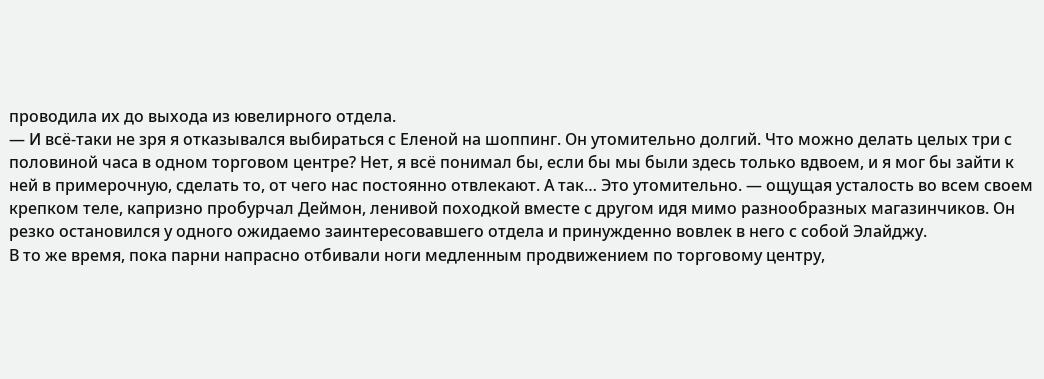проводила их до выхода из ювелирного отдела.
— И всё-таки не зря я отказывался выбираться с Еленой на шоппинг. Он утомительно долгий. Что можно делать целых три с половиной часа в одном торговом центре? Нет, я всё понимал бы, если бы мы были здесь только вдвоем, и я мог бы зайти к ней в примерочную, сделать то, от чего нас постоянно отвлекают. А так… Это утомительно. — ощущая усталость во всем своем крепком теле, капризно пробурчал Деймон, ленивой походкой вместе с другом идя мимо разнообразных магазинчиков. Он резко остановился у одного ожидаемо заинтересовавшего отдела и принужденно вовлек в него с собой Элайджу.
В то же время, пока парни напрасно отбивали ноги медленным продвижением по торговому центру,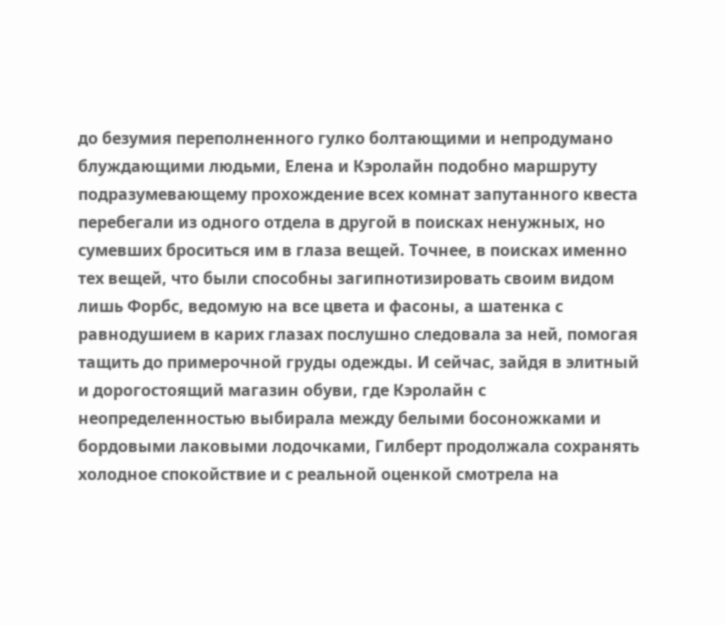до безумия переполненного гулко болтающими и непродумано блуждающими людьми, Елена и Кэролайн подобно маршруту подразумевающему прохождение всех комнат запутанного квеста перебегали из одного отдела в другой в поисках ненужных, но сумевших броситься им в глаза вещей. Точнее, в поисках именно тех вещей, что были способны загипнотизировать своим видом лишь Форбс, ведомую на все цвета и фасоны, а шатенка с равнодушием в карих глазах послушно следовала за ней, помогая тащить до примерочной груды одежды. И сейчас, зайдя в элитный и дорогостоящий магазин обуви, где Кэролайн с неопределенностью выбирала между белыми босоножками и бордовыми лаковыми лодочками, Гилберт продолжала сохранять холодное спокойствие и с реальной оценкой смотрела на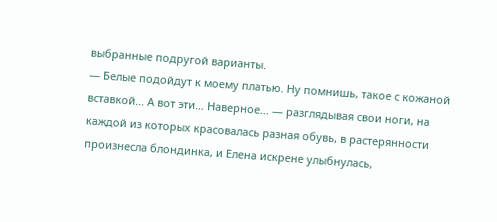выбранные подругой варианты.
— Белые подойдут к моему платью. Ну помнишь, такое с кожаной вставкой… А вот эти… Наверное… — разглядывая свои ноги, на каждой из которых красовалась разная обувь, в растерянности произнесла блондинка, и Елена искрене улыбнулась,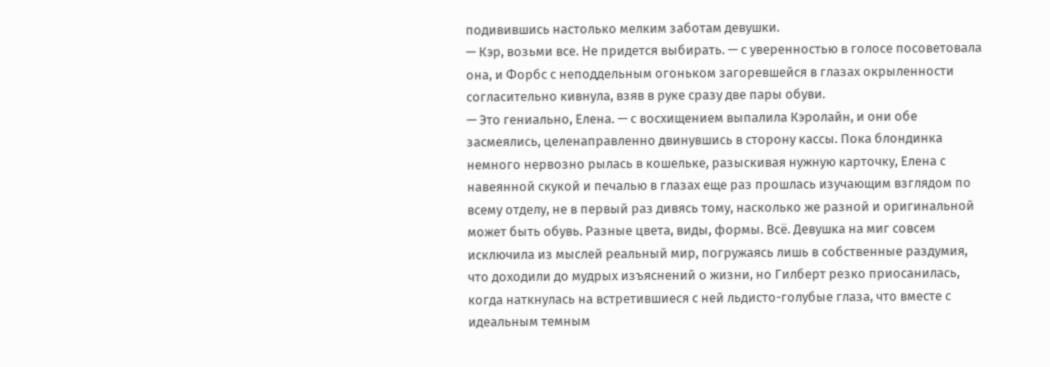подивившись настолько мелким заботам девушки.
— Кэр, возьми все. Не придется выбирать. — с уверенностью в голосе посоветовала она, и Форбс с неподдельным огоньком загоревшейся в глазах окрыленности согласительно кивнула, взяв в руке сразу две пары обуви.
— Это гениально, Елена. — с восхищением выпалила Кэролайн, и они обе засмеялись, целенаправленно двинувшись в сторону кассы. Пока блондинка немного нервозно рылась в кошельке, разыскивая нужную карточку, Елена с навеянной скукой и печалью в глазах еще раз прошлась изучающим взглядом по всему отделу, не в первый раз дивясь тому, насколько же разной и оригинальной может быть обувь. Разные цвета, виды, формы. Всё. Девушка на миг совсем исключила из мыслей реальный мир, погружаясь лишь в собственные раздумия, что доходили до мудрых изъяснений о жизни, но Гилберт резко приосанилась, когда наткнулась на встретившиеся с ней льдисто-голубые глаза, что вместе с идеальным темным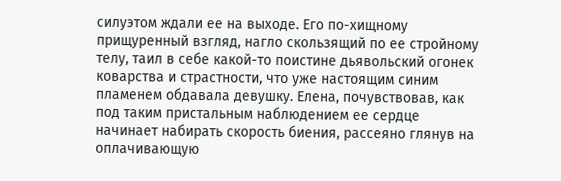силуэтом ждали ее на выходе. Его по-хищному прищуренный взгляд, нагло скользящий по ее стройному телу, таил в себе какой-то поистине дьявольский огонек коварства и страстности, что уже настоящим синим пламенем обдавала девушку. Елена, почувствовав, как под таким пристальным наблюдением ее сердце начинает набирать скорость биения, рассеяно глянув на оплачивающую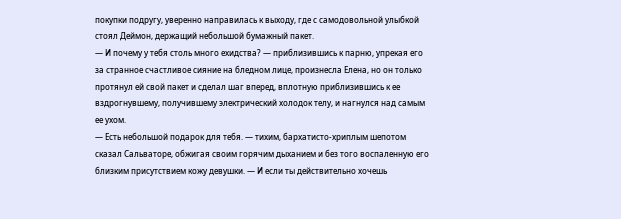покупки подругу, уверенно направилась к выходу, где с самодовольной улыбкой стоял Деймон, держащий небольшой бумажный пакет.
— И почему у тебя столь много ехидства? — приблизившись к парню, упрекая его за странное счастливое сияние на бледном лице, произнесла Елена, но он только протянул ей свой пакет и сделал шаг вперед, вплотную приблизившись к ее вздрогнувшему, получившему электрический холодок телу, и нагнулся над самым ее ухом.
— Есть небольшой подарок для тебя. — тихим, бархатисто-хриплым шепотом сказал Сальваторе, обжигая своим горячим дыханием и без того воспаленную его близким присутствием кожу девушки. — И если ты действительно хочешь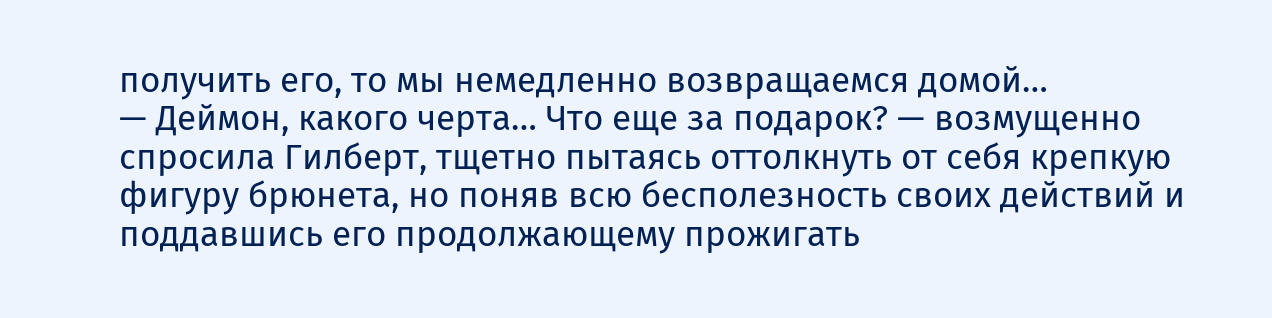получить его, то мы немедленно возвращаемся домой…
— Деймон, какого черта… Что еще за подарок? — возмущенно спросила Гилберт, тщетно пытаясь оттолкнуть от себя крепкую фигуру брюнета, но поняв всю бесполезность своих действий и поддавшись его продолжающему прожигать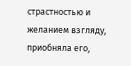страстностью и желанием взгляду, приобняла его,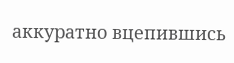аккуратно вцепившись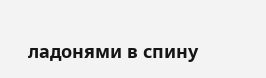ладонями в спину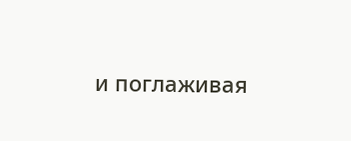и поглаживая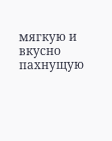мягкую и вкусно пахнущую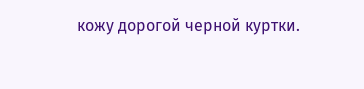кожу дорогой черной куртки.